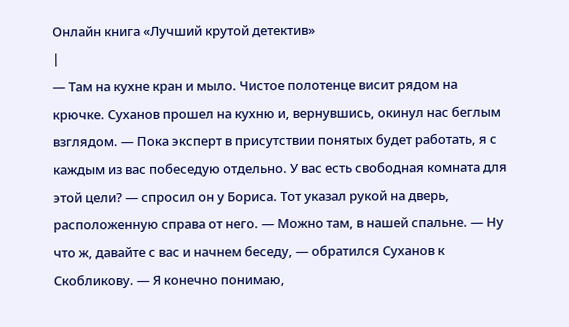Онлайн книга «Лучший крутой детектив»
|
— Там на кухне кран и мыло. Чистое полотенце висит рядом на крючке. Суханов прошел на кухню и, вернувшись, окинул нас беглым взглядом. — Пока эксперт в присутствии понятых будет работать, я с каждым из вас побеседую отдельно. У вас есть свободная комната для этой цели? — спросил он у Бориса. Тот указал рукой на дверь, расположенную справа от него. — Можно там, в нашей спальне. — Ну что ж, давайте с вас и начнем беседу, — обратился Суханов к Скобликову. — Я конечно понимаю,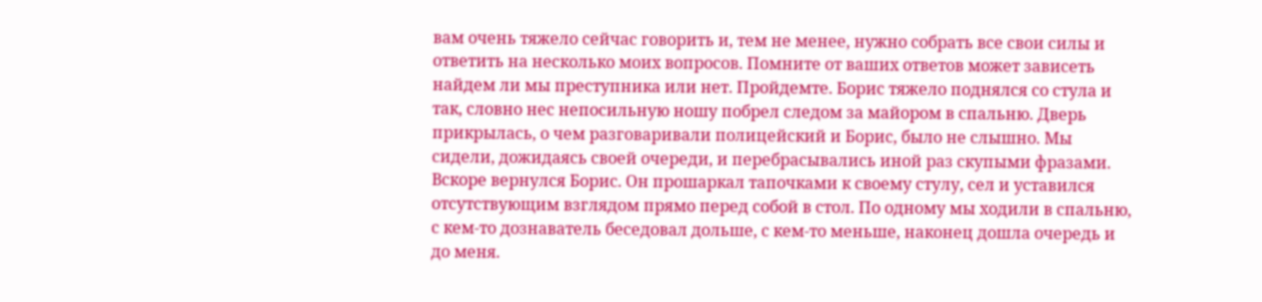вам очень тяжело сейчас говорить и, тем не менее, нужно собрать все свои силы и ответить на несколько моих вопросов. Помните от ваших ответов может зависеть найдем ли мы преступника или нет. Пройдемте. Борис тяжело поднялся со стула и так, словно нес непосильную ношу побрел следом за майором в спальню. Дверь прикрылась, о чем разговаривали полицейский и Борис, было не слышно. Мы сидели, дожидаясь своей очереди, и перебрасывались иной раз скупыми фразами. Вскоре вернулся Борис. Он прошаркал тапочками к своему стулу, сел и уставился отсутствующим взглядом прямо перед собой в стол. По одному мы ходили в спальню, с кем-то дознаватель беседовал дольше, с кем-то меньше, наконец дошла очередь и до меня.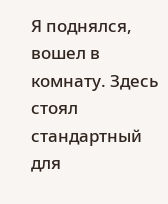Я поднялся, вошел в комнату. Здесь стоял стандартный для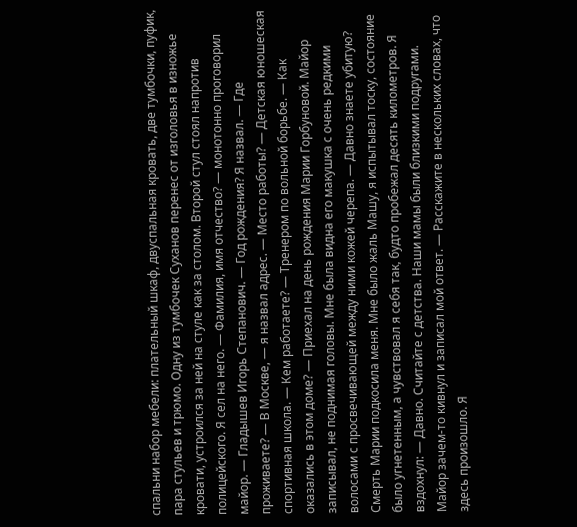спальни набор мебели: плательный шкаф, двуспальная кровать, две тумбочки, пуфик, пара стульев и трюмо. Одну из тумбочек Суханов перенес от изголовья в изножье кровати, устроился за ней на стуле как за столом. Второй стул стоял напротив полицейского. Я сел на него. — Фамилия, имя отчество? — монотонно проговорил майор. — Гладышев Игорь Степанович. — Год рождения? Я назвал. — Где проживаете? — В Москве, — я назвал адрес. — Место работы? — Детская юношеская спортивная школа. — Кем работаете? — Тренером по вольной борьбе. — Как оказались в этом доме? — Приехал на день рождения Марии Горбуновой. Майор записывал, не поднимая головы. Мне была видна его макушка с очень редкими волосами с просвечивающей между ними кожей черепа. — Давно знаете убитую? Смерть Марии подкосила меня. Мне было жаль Машу, я испытывал тоску, состояние было угнетенным, а чувствовал я себя так, будто пробежал десять километров. Я вздохнул: — Давно. Считайте с детства. Наши мамы были близкими подругами. Майор зачем-то кивнул и записал мой ответ. — Расскажите в нескольких словах, что здесь произошло. Я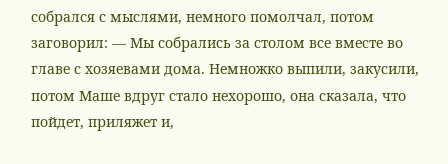собрался с мыслями, немного помолчал, потом заговорил: — Мы собрались за столом все вместе во главе с хозяевами дома. Немножко выпили, закусили, потом Маше вдруг стало нехорошо, она сказала, что пойдет, приляжет и,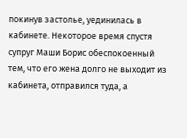покинув застолье, уединилась в кабинете. Некоторое время спустя супруг Маши Борис обеспокоенный тем, что его жена долго не выходит из кабинета, отправился туда, а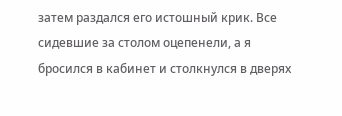затем раздался его истошный крик. Все сидевшие за столом оцепенели, а я бросился в кабинет и столкнулся в дверях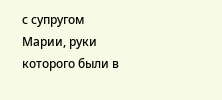с супругом Марии, руки которого были в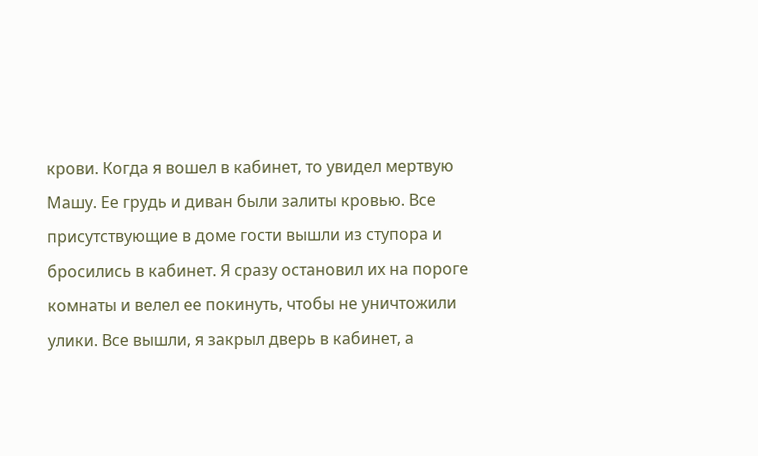крови. Когда я вошел в кабинет, то увидел мертвую Машу. Ее грудь и диван были залиты кровью. Все присутствующие в доме гости вышли из ступора и бросились в кабинет. Я сразу остановил их на пороге комнаты и велел ее покинуть, чтобы не уничтожили улики. Все вышли, я закрыл дверь в кабинет, а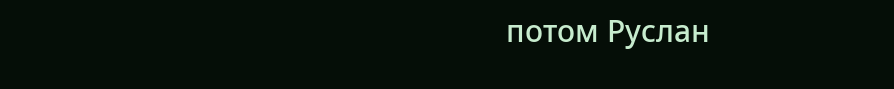потом Руслан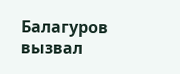Балагуров вызвал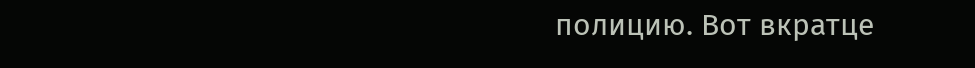полицию. Вот вкратце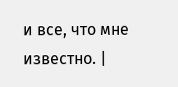и все, что мне известно. |